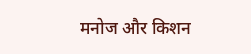मनोज और किशन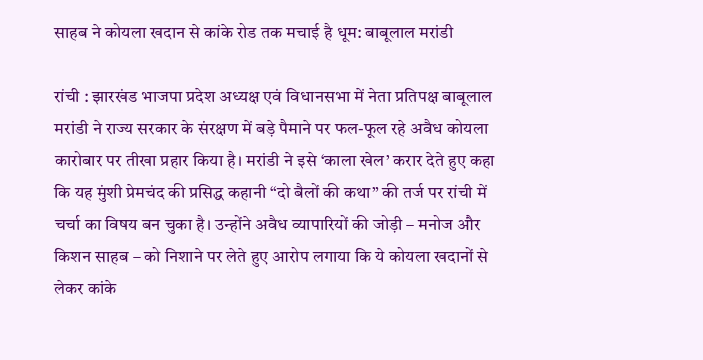साहब ने कोयला खदान से कांके रोड तक मचाई है धूम: बाबूलाल मरांडी

रांची : झारखंड भाजपा प्रदेश अध्यक्ष एवं विधानसभा में नेता प्रतिपक्ष बाबूलाल मरांडी ने राज्य सरकार के संरक्षण में बड़े पैमाने पर फल-फूल रहे अवैध कोयला कारोबार पर तीखा प्रहार किया है। मरांडी ने इसे ‘काला खेल’ करार देते हुए कहा कि यह मुंशी प्रेमचंद की प्रसिद्ध कहानी “दो बैलों की कथा” की तर्ज पर रांची में चर्चा का विषय बन चुका है। उन्होंने अवैध व्यापारियों की जोड़ी – मनोज और किशन साहब – को निशाने पर लेते हुए आरोप लगाया कि ये कोयला खदानों से लेकर कांके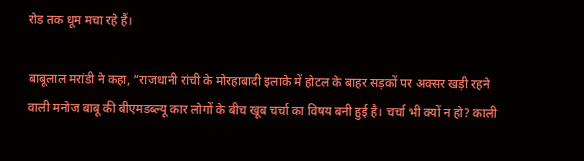रोड तक धूम मचा रहे हैं।

बाबूलाल मरांडी ने कहा, “राजधानी रांची के मोरहाबादी इलाके में होटल के बाहर सड़कों पर अक्सर खड़ी रहने वाली मनोज बाबू की बीएमडब्ल्यू कार लोगों के बीच खूब चर्चा का विषय बनी हुई है। चर्चा भी क्यों न हो? काली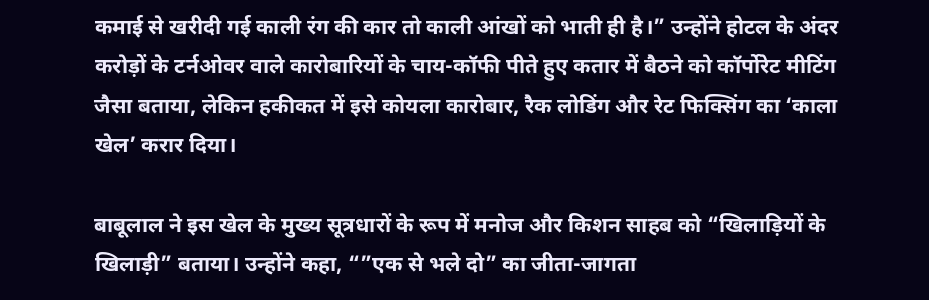कमाई से खरीदी गई काली रंग की कार तो काली आंखों को भाती ही है।” उन्होंने होटल के अंदर करोड़ों के टर्नओवर वाले कारोबारियों के चाय-कॉफी पीते हुए कतार में बैठने को कॉर्पोरेट मीटिंग जैसा बताया, लेकिन हकीकत में इसे कोयला कारोबार, रैक लोडिंग और रेट फिक्सिंग का ‘काला खेल’ करार दिया।

बाबूलाल ने इस खेल के मुख्य सूत्रधारों के रूप में मनोज और किशन साहब को “खिलाड़ियों के खिलाड़ी” बताया। उन्होंने कहा, “”एक से भले दो” का जीता-जागता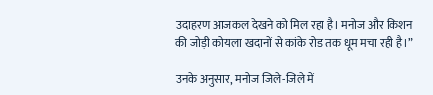उदाहरण आजकल देखने को मिल रहा है। मनोज और किशन की जोड़ी कोयला खदानों से कांके रोड तक धूम मचा रही है।”

उनके अनुसार, मनोज जिले-जिले में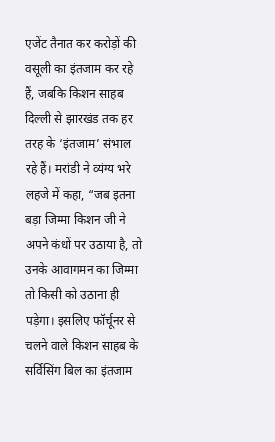एजेंट तैनात कर करोड़ों की वसूली का इंतजाम कर रहे हैं, जबकि किशन साहब दिल्ली से झारखंड तक हर तरह के ‘इंतजाम’ संभाल रहे हैं। मरांडी ने व्यंग्य भरे लहजे में कहा, “जब इतना बड़ा जिम्मा किशन जी ने अपने कंधों पर उठाया है, तो उनके आवागमन का जिम्मा तो किसी को उठाना ही पड़ेगा। इसलिए फॉर्चूनर से चलने वाले किशन साहब के सर्विसिंग बिल का इंतजाम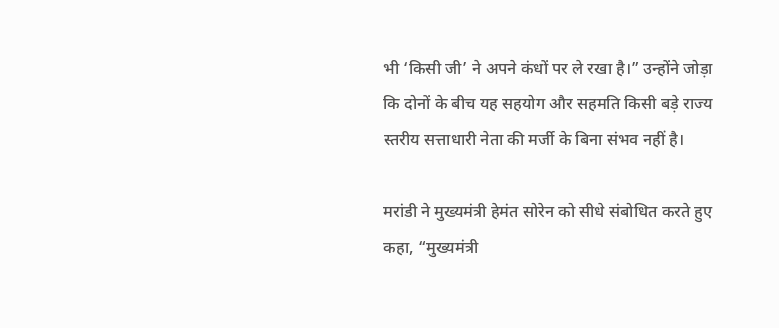भी ‘किसी जी’ ने अपने कंधों पर ले रखा है।” उन्होंने जोड़ा कि दोनों के बीच यह सहयोग और सहमति किसी बड़े राज्य स्तरीय सत्ताधारी नेता की मर्जी के बिना संभव नहीं है।

मरांडी ने मुख्यमंत्री हेमंत सोरेन को सीधे संबोधित करते हुए कहा, “मुख्यमंत्री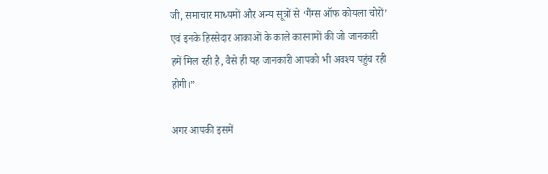जी, समाचार माध्यमों और अन्य सूत्रों से ‘गैंग्स ऑफ कोयला चोरों’ एवं इनके हिस्सेदार आकाओं के काले कारनामों की जो जानकारी हमें मिल रही है, वैसे ही यह जानकारी आपको भी अवश्य पहुंच रही होगी।”

अगर आपकी इसमें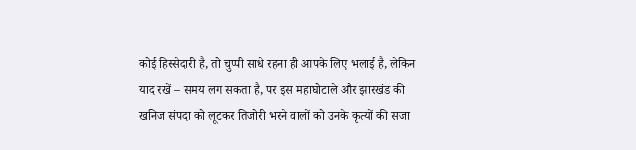कोई हिस्सेदारी है, तो चुप्पी साधे रहना ही आपके लिए भलाई है, लेकिन याद रखें – समय लग सकता है, पर इस महाघोटाले और झारखंड की खनिज संपदा को लूटकर तिजोरी भरने वालों को उनके कृत्यों की सजा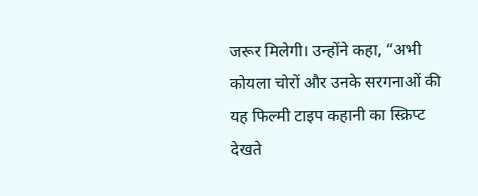जरूर मिलेगी। उन्होंने कहा, “अभी कोयला चोरों और उनके सरगनाओं की यह फिल्मी टाइप कहानी का स्क्रिप्ट देखते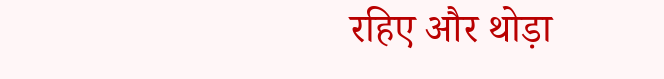रहिए और थोड़ा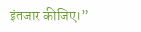इंतजार कीजिए।”